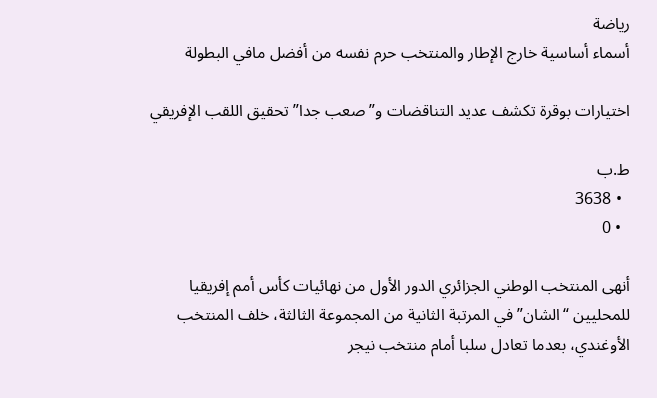رياضة
أسماء أساسية خارج الإطار والمنتخب حرم نفسه من أفضل مافي البطولة

اختيارات بوقرة تكشف عديد التناقضات و”صعب جدا” تحقيق اللقب الإفريقي

ط.ب
  • 3638
  • 0

أنهى المنتخب الوطني الجزائري الدور الأول من نهائيات كأس أمم إفريقيا للمحليين “الشان” في المرتبة الثانية من المجموعة الثالثة، خلف المنتخب الأوغندي، بعدما تعادل سلبا أمام منتخب نيجر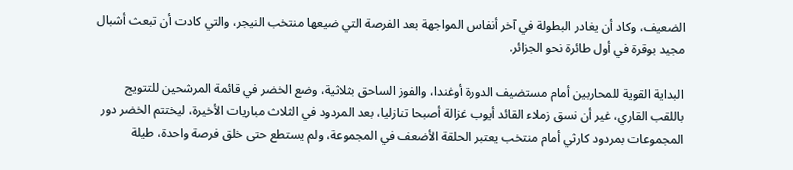الضعيف، وكاد أن يغادر البطولة في آخر أنفاس المواجهة بعد الفرصة التي ضيعها منتخب النيجر، والتي كادت أن تبعث أشبال مجيد بوقرة في أول طائرة نحو الجزائر.

البداية القوية للمحاربين أمام مستضيف الدورة أوغندا، والفوز الساحق بثلاثية، وضع الخضر في قائمة المرشحين للتتويج باللقب القاري، غير أن نسق زملاء القائد أيوب غزالة أصبحا تنازليا، بعد المردود في الثلاث مباريات الأخيرة، ليختتم الخضر دور المجموعات بمردود كارثي أمام منتخب يعتبر الحلقة الأضعف في المجموعة، ولم يستطع حتى خلق فرصة واحدة، طيلة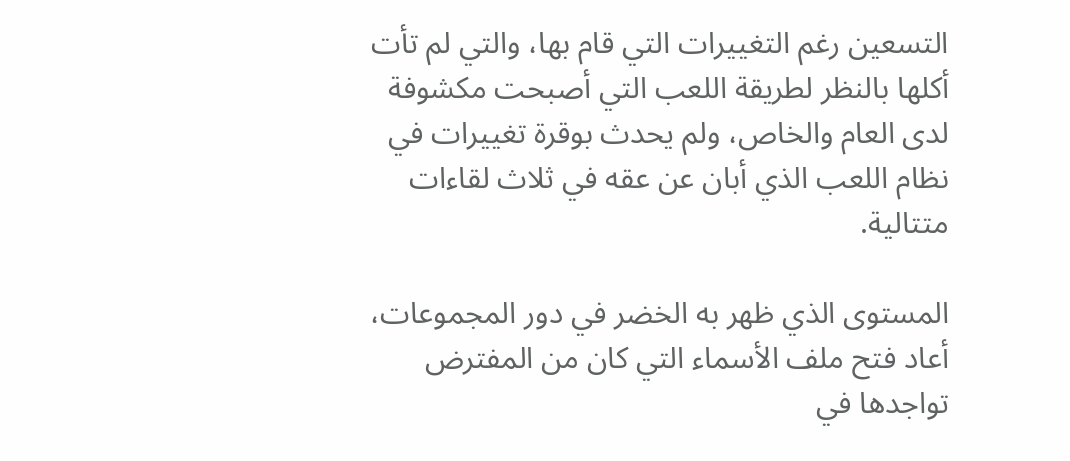التسعين رغم التغييرات التي قام بها، والتي لم تأت أكلها بالنظر لطريقة اللعب التي أصبحت مكشوفة لدى العام والخاص، ولم يحدث بوقرة تغييرات في نظام اللعب الذي أبان عن عقه في ثلاث لقاءات متتالية.

المستوى الذي ظهر به الخضر في دور المجموعات، أعاد فتح ملف الأسماء التي كان من المفترض تواجدها في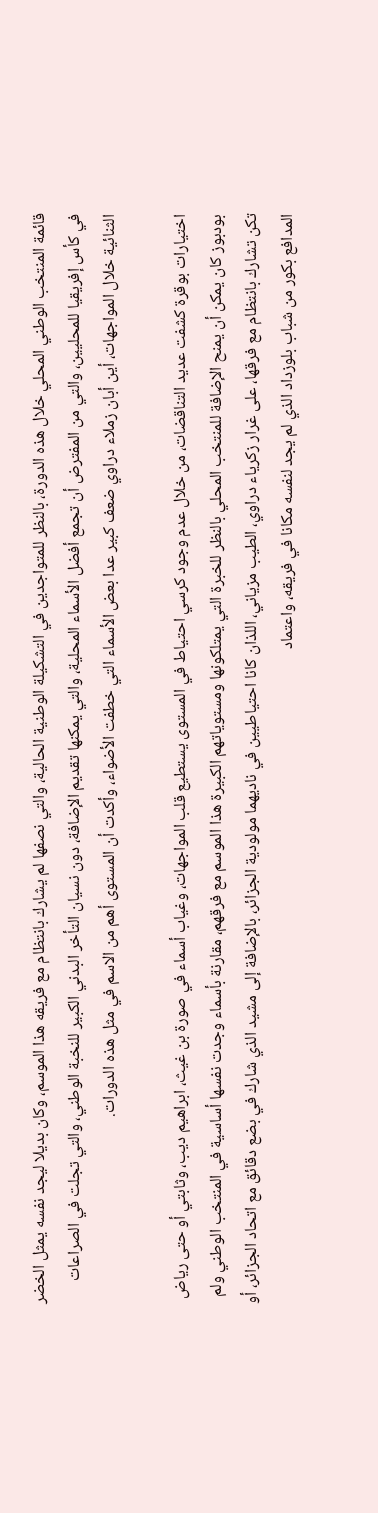قائمة المنتخب الوطني المحلي خلال هذه الدورة، بالنظر للمتواجدين في التشكيلة الوطنية الحالية، والتي نصفها لم يشارك بانتظام مع فريقه هذا الموسم، وكان بديلا ليجد نفسه يمثل الخضر في كأس إفريقيا للمحليين، والتي من المفترض أن تجمع أفضل الأسماء المحلية، والتي يمكنها تقديم الإضافة، دون نسيان التأخر البدني الكبير للنخبة الوطني، والتي تجلت في الصراعات الثنائية خلال المواجهات، أين أبان زملاء دراوي ضعف كبير عدا بعض الأسماء التي خطفت الأضواء، وأكدت أن المستوى أهم من الاسم في مثل هذه الدورات.

اختيارات بوقرة كشفت عديد التناقضات، من خلال عدم وجود كرسي احتياط في المستوى يستطيع قلب المواجهات، وغياب أسماء في صورة بن غيث، ابراهيم ديب، وثابتي أو حتى رياض بودبوز كان يمكن أن يمنح الإضافة للمنتخب المحلي بالنظر للخبرة التي يمتلكونها ومستوياتهم الكبيرة هذا الموسم مع فرقهم، مقارنة بأسماء وجدت نفسها أساسية في المنتخب الوطني ولم تكن تشارك بانتظام مع فرقها، على غرار زكرياء دراوي، الطيب مزياني، اللذان كانا احتياطيين في ناديهما مولودية الجزائر، بالإضافة إلى مشيد الذي شارك في بضع دقائق مع اتحاد الجزائر، أو المدافع بكور من شباب بلوزداد الذي لم يجد لنفسه مكانا في فريقه، واعتماد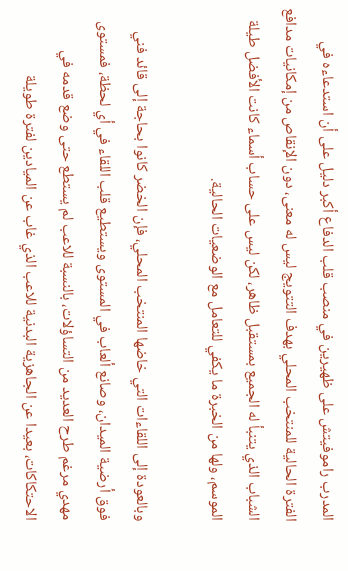المدرب راموفيتش على ظهيرين في منصب قلب الدفاع أكبر دليل على أن استدعاءه في الفترة الحالية للمنتخب المحلي بهدف التتويج ليس له معنى، دون الإنقاص من إمكانيات مدافع الشباب الذي يتنبأ له الجميع بمستقبل ظاهر، لكن ليس على حساب أسماء كانت الأفضل طيلة الموسم، ولها من الخبرة ما يكفي للتعامل مع الوضعيات الحالية.

وبالعودة إلى اللقاءات التي خاضها المنتخب المحلي، فإن الخضر كانوا بحاجة إلى قائد فني فوق أرضية الميدان، وصانع ألعاب في المستوى ويستطيع قلب اللقاء في أي لحظة، فمستوى مهدي مرغم طرح العديد من التساؤلات، بالنسبة للاعب لم يستطع حتى وضع قدمه في الاحتكاكات، بعيدا عن الجاهزية البدنية للاعب الذي غاب عن الميادين لفترة طويلة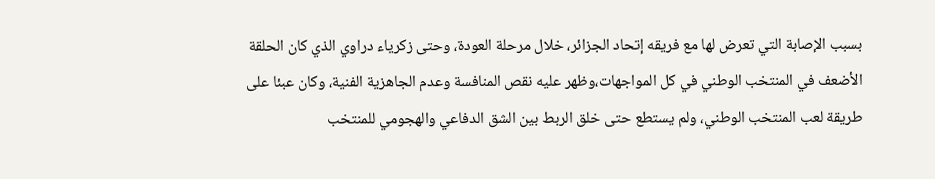بسبب الإصابة التي تعرض لها مع فريقه إتحاد الجزائر، خلال مرحلة العودة، وحتى زكرياء دراوي الذي كان الحلقة الأضعف في المنتخب الوطني في كل المواجهات،وظهر عليه نقص المنافسة وعدم الجاهزية الفنية، وكان عبئا على طريقة لعب المنتخب الوطني، ولم يستطع حتى خلق الربط بين الشق الدفاعي والهجومي للمنتخب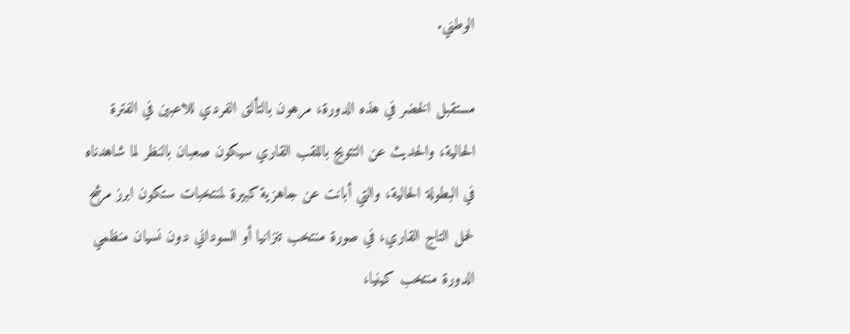الوطني.

مستقبل الخضر في هذه الدورة، مرهون بالتألق الفردي للاعبين في الفترة الحالية، والحديث عن التتويج باللقب القاري سيكون صعبان بالنظر لما شاهدناه في البطولة الحالية، والتي أبانت عن جاهزية كبيرة لمنتخبات ستكون ابرز مرشح لحمل التاج القاري، في صورة منتخب تنزانيا أو السوداني دون نسيان منظمي الدورة منتخب كينيا،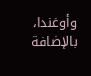وأوغندا، بالإضافة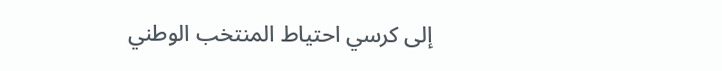إلى كرسي احتياط المنتخب الوطني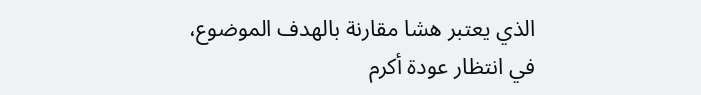الذي يعتبر هشا مقارنة بالهدف الموضوع، في انتظار عودة أكرم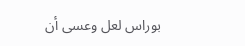بوراس لعل وعسى أن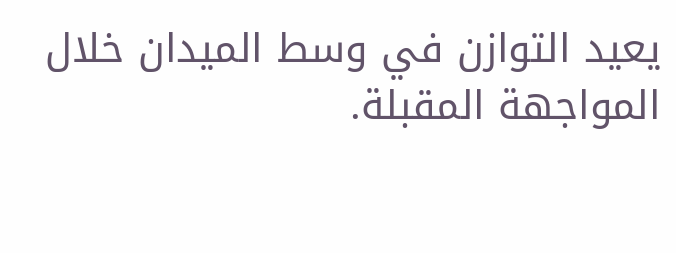يعيد التوازن في وسط الميدان خلال المواجهة المقبلة.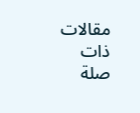مقالات ذات صلة